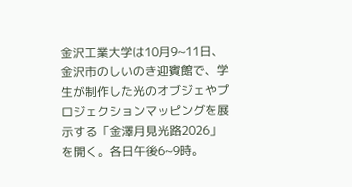金沢工業大学は10月9~11日、金沢市のしいのき迎賓館で、学生が制作した光のオブジェやプロジェクションマッピングを展示する「金澤月見光路2026」を開く。各日午後6~9時。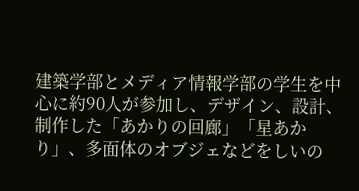建築学部とメディア情報学部の学生を中心に約90人が参加し、デザイン、設計、制作した「あかりの回廊」「星あかり」、多面体のオブジェなどをしいの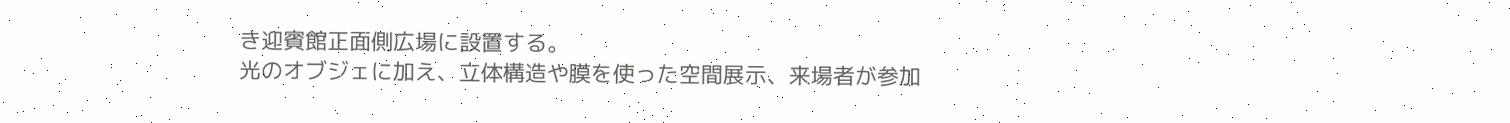き迎賓館正面側広場に設置する。
光のオブジェに加え、立体構造や膜を使った空間展示、来場者が参加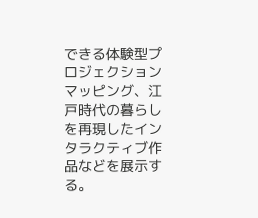できる体験型プロジェクションマッピング、江戸時代の暮らしを再現したインタラクティブ作品などを展示する。